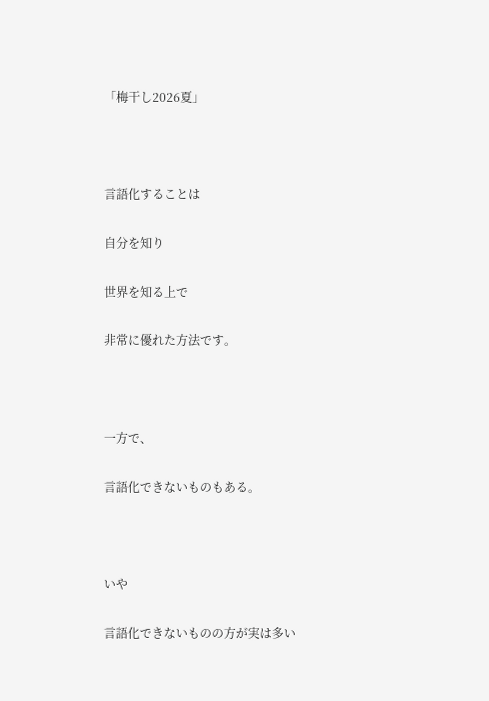「梅干し2026夏」



言語化することは

自分を知り

世界を知る上で

非常に優れた方法です。



一方で、

言語化できないものもある。



いや

言語化できないものの方が実は多い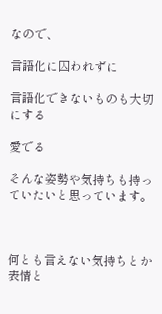なので、

言語化に囚われずに

言語化できないものも大切にする

愛でる

そんな姿勢や気持ちも持っていたいと思っています。



何とも言えない気持ちとか表情と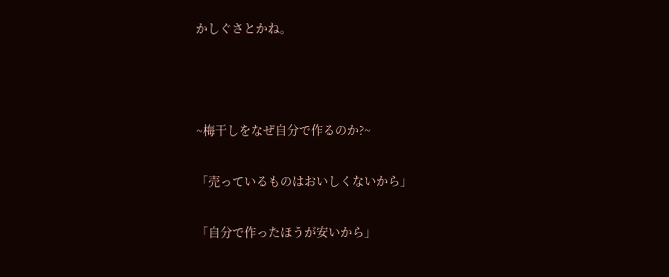かしぐさとかね。



~梅干しをなぜ自分で作るのか?~

「売っているものはおいしくないから」

「自分で作ったほうが安いから」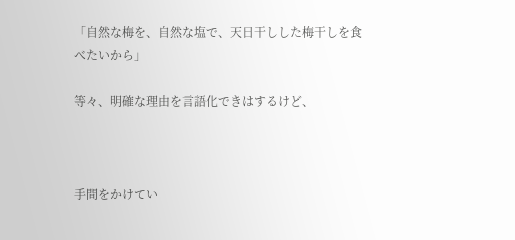「自然な梅を、自然な塩で、天日干しした梅干しを食べたいから」

等々、明確な理由を言語化できはするけど、



手間をかけてい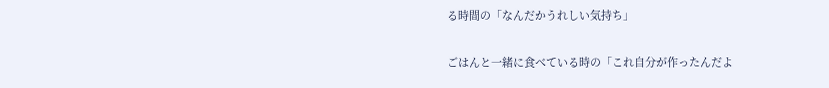る時間の「なんだかうれしい気持ち」

ごはんと一緒に食べている時の「これ自分が作ったんだよ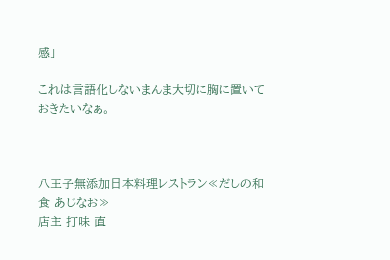感」

これは言語化しないまんま大切に胸に置いておきたいなぁ。



八王子無添加日本料理レストラン≪だしの和食 あじなお≫
店主 打味 直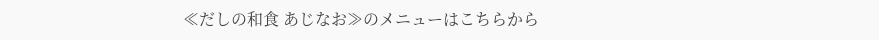≪だしの和食 あじなお≫のメニューはこちらから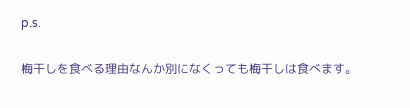p.s.

梅干しを食べる理由なんか別になくっても梅干しは食べます。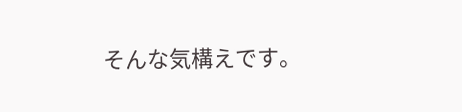そんな気構えです。